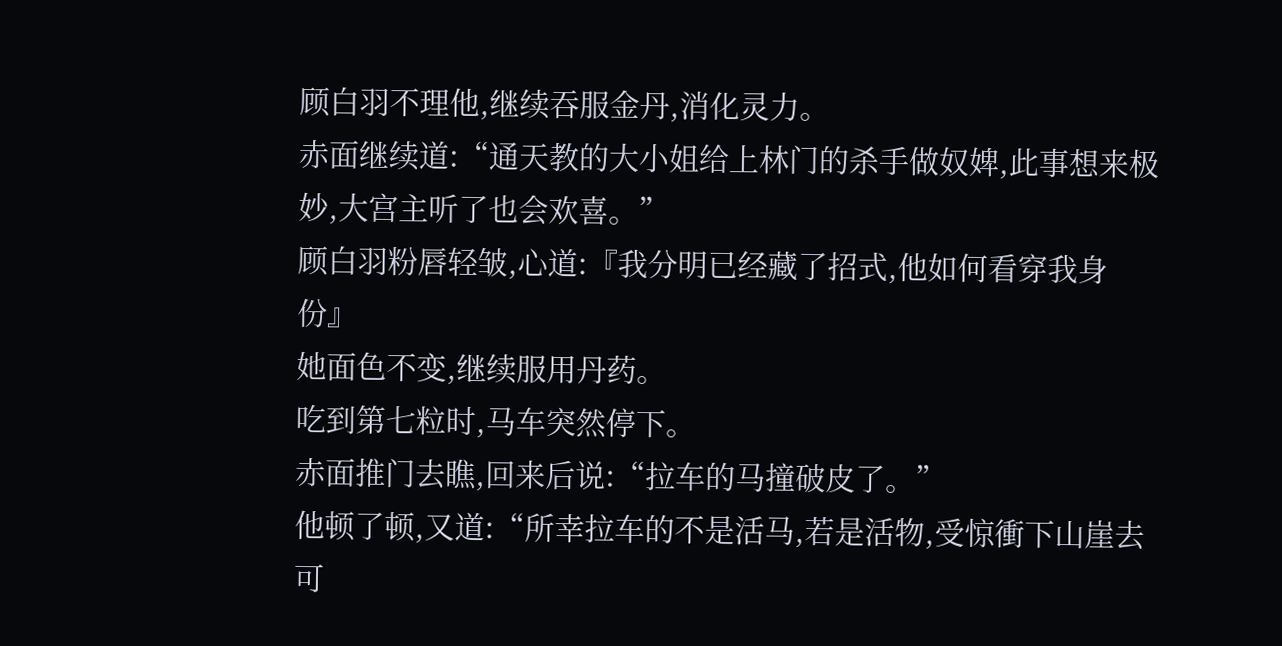顾白羽不理他,继续吞服金丹,消化灵力。
赤面继续道:“通天教的大小姐给上林门的杀手做奴婢,此事想来极妙,大宫主听了也会欢喜。”
顾白羽粉唇轻皱,心道:『我分明已经藏了招式,他如何看穿我身份』
她面色不变,继续服用丹药。
吃到第七粒时,马车突然停下。
赤面推门去瞧,回来后说:“拉车的马撞破皮了。”
他顿了顿,又道:“所幸拉车的不是活马,若是活物,受惊衝下山崖去可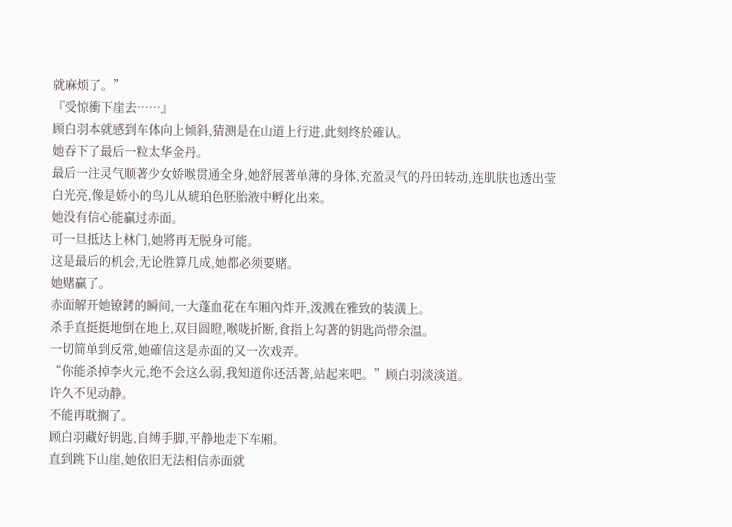就麻烦了。”
『受惊衝下崖去……』
顾白羽本就感到车体向上倾斜,猜测是在山道上行进,此刻终於確认。
她吞下了最后一粒太华金丹。
最后一注灵气顺著少女娇喉贯通全身,她舒展著单薄的身体,充盈灵气的丹田转动,连肌肤也透出莹白光亮,像是娇小的鸟儿从琥珀色胚胎液中孵化出来。
她没有信心能贏过赤面。
可一旦抵达上林门,她將再无脱身可能。
这是最后的机会,无论胜算几成,她都必须要赌。
她赌贏了。
赤面解开她镣銬的瞬间,一大蓬血花在车厢內炸开,泼溅在雅致的装潢上。
杀手直挺挺地倒在地上,双目圆瞪,喉咙折断,食指上勾著的钥匙尚带余温。
一切简单到反常,她確信这是赤面的又一次戏弄。
“你能杀掉李火元,绝不会这么弱,我知道你还活著,站起来吧。”顾白羽淡淡道。
许久不见动静。
不能再耽搁了。
顾白羽藏好钥匙,自缚手脚,平静地走下车厢。
直到跳下山崖,她依旧无法相信赤面就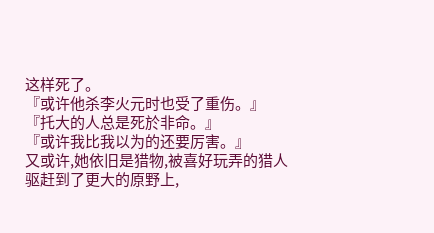这样死了。
『或许他杀李火元时也受了重伤。』
『托大的人总是死於非命。』
『或许我比我以为的还要厉害。』
又或许,她依旧是猎物,被喜好玩弄的猎人驱赶到了更大的原野上,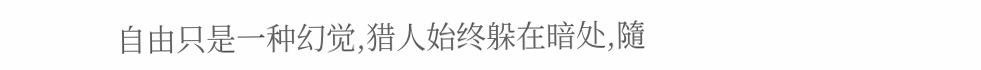自由只是一种幻觉,猎人始终躲在暗处,隨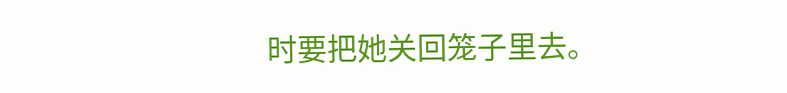时要把她关回笼子里去。